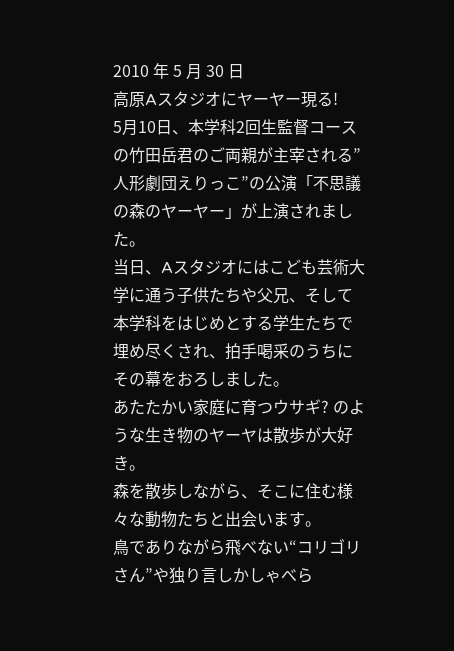2010 年 5 月 30 日
高原Aスタジオにヤーヤー現る!
5月10日、本学科2回生監督コースの竹田岳君のご両親が主宰される”人形劇団えりっこ”の公演「不思議の森のヤーヤー」が上演されました。
当日、Aスタジオにはこども芸術大学に通う子供たちや父兄、そして本学科をはじめとする学生たちで埋め尽くされ、拍手喝采のうちにその幕をおろしました。
あたたかい家庭に育つウサギ? のような生き物のヤーヤは散歩が大好き。
森を散歩しながら、そこに住む様々な動物たちと出会います。
鳥でありながら飛べない“コリゴリさん”や独り言しかしゃべら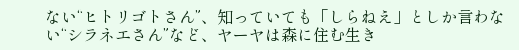ない“ヒトリゴトさん”、知っていても「しらねえ」としか言わない“シラネエさん”など、ヤーヤは森に住む生き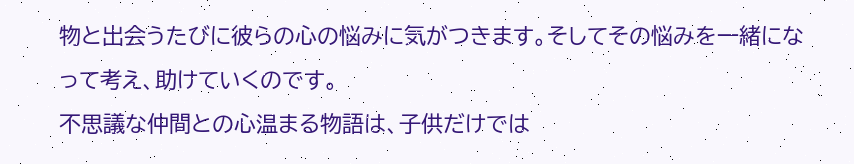物と出会うたびに彼らの心の悩みに気がつきます。そしてその悩みを一緒になって考え、助けていくのです。
不思議な仲間との心温まる物語は、子供だけでは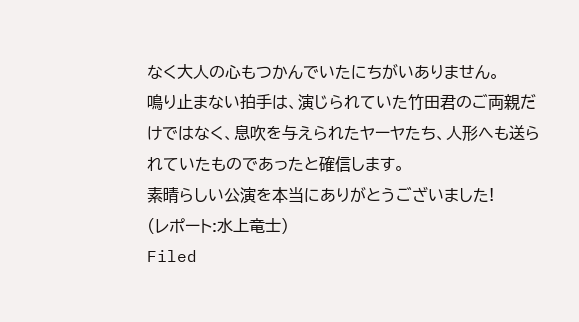なく大人の心もつかんでいたにちがいありません。
鳴り止まない拍手は、演じられていた竹田君のご両親だけではなく、息吹を与えられたヤーヤたち、人形へも送られていたものであったと確信します。
素晴らしい公演を本当にありがとうございました!
(レポート:水上竜士)
Filed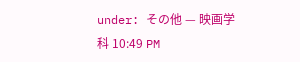under: その他 — 映画学科 10:49 PM